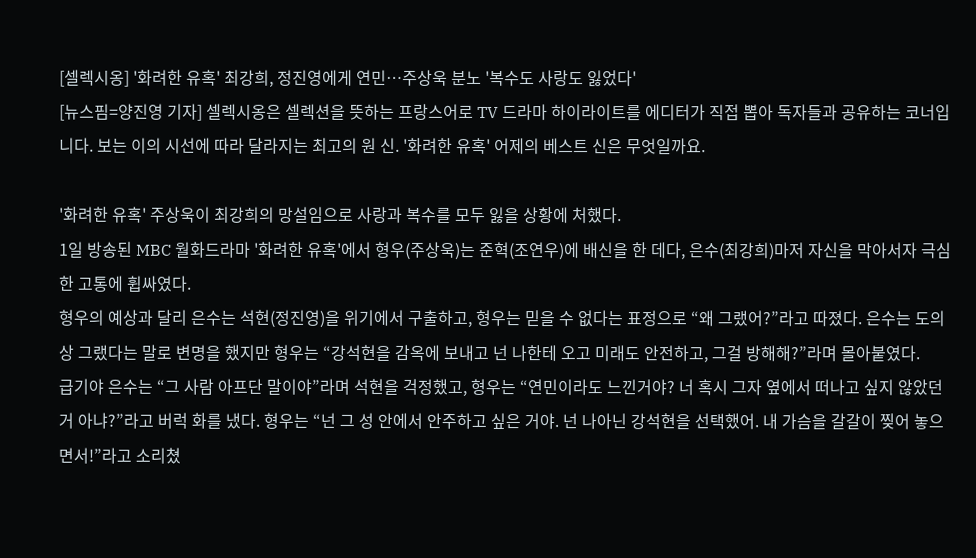[셀렉시옹] '화려한 유혹' 최강희, 정진영에게 연민…주상욱 분노 '복수도 사랑도 잃었다'
[뉴스핌=양진영 기자] 셀렉시옹은 셀렉션을 뜻하는 프랑스어로 TV 드라마 하이라이트를 에디터가 직접 뽑아 독자들과 공유하는 코너입니다. 보는 이의 시선에 따라 달라지는 최고의 원 신. '화려한 유혹' 어제의 베스트 신은 무엇일까요.

'화려한 유혹' 주상욱이 최강희의 망설임으로 사랑과 복수를 모두 잃을 상황에 처했다.
1일 방송된 MBC 월화드라마 '화려한 유혹'에서 형우(주상욱)는 준혁(조연우)에 배신을 한 데다, 은수(최강희)마저 자신을 막아서자 극심한 고통에 휩싸였다.
형우의 예상과 달리 은수는 석현(정진영)을 위기에서 구출하고, 형우는 믿을 수 없다는 표정으로 “왜 그랬어?”라고 따졌다. 은수는 도의상 그랬다는 말로 변명을 했지만 형우는 “강석현을 감옥에 보내고 넌 나한테 오고 미래도 안전하고, 그걸 방해해?”라며 몰아붙였다.
급기야 은수는 “그 사람 아프단 말이야”라며 석현을 걱정했고, 형우는 “연민이라도 느낀거야? 너 혹시 그자 옆에서 떠나고 싶지 않았던 거 아냐?”라고 버럭 화를 냈다. 형우는 “넌 그 성 안에서 안주하고 싶은 거야. 넌 나아닌 강석현을 선택했어. 내 가슴을 갈갈이 찢어 놓으면서!”라고 소리쳤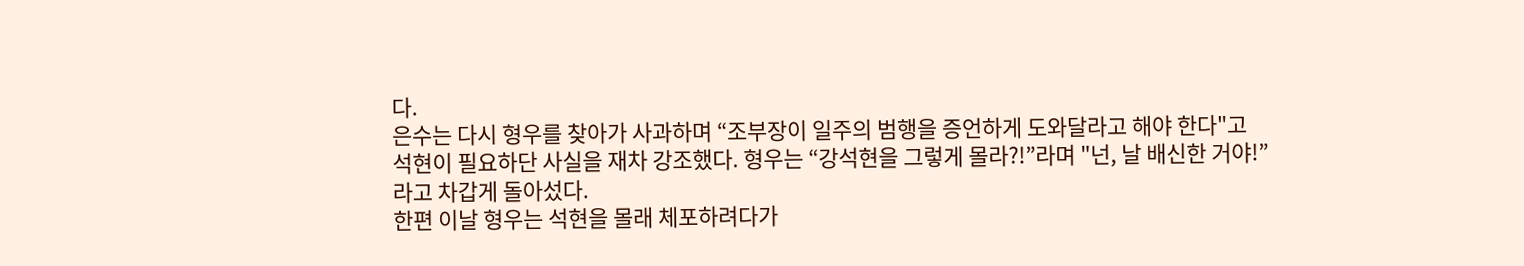다.
은수는 다시 형우를 찾아가 사과하며 “조부장이 일주의 범행을 증언하게 도와달라고 해야 한다"고 석현이 필요하단 사실을 재차 강조했다. 형우는 “강석현을 그렇게 몰라?!”라며 "넌, 날 배신한 거야!”라고 차갑게 돌아섰다.
한편 이날 형우는 석현을 몰래 체포하려다가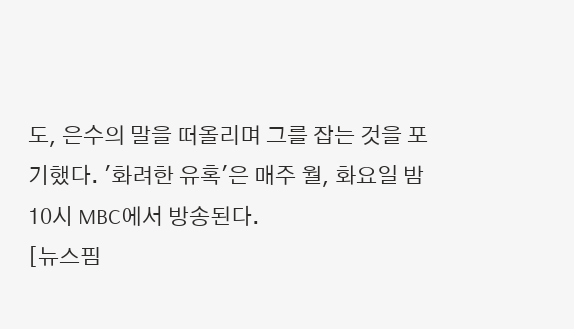도, 은수의 말을 떠올리며 그를 잡는 것을 포기했다. '화려한 유혹'은 매주 월, 화요일 밤 10시 MBC에서 방송된다.
[뉴스핌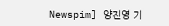Newspim] 양진영 기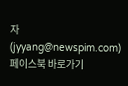자 (jyyang@newspim.com) 페이스북 바로가기